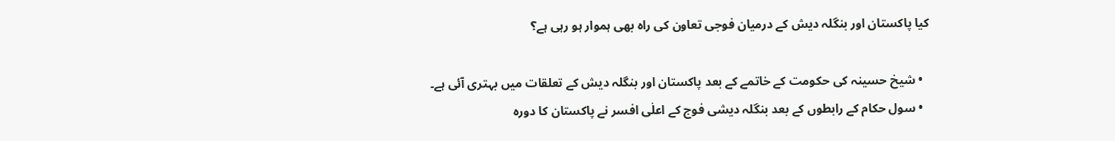کیا پاکستان اور بنگلہ دیش کے درمیان فوجی تعاون کی راہ بھی ہموار ہو رہی ہے؟

  • شیخ حسینہ کی حکومت کے خاتمے کے بعد پاکستان اور بنگلہ دیش کے تعلقات میں بہتری آئی ہے۔
  • سول حکام کے رابطوں کے بعد بنگلہ دیشی فوج کے اعلٰی افسر نے پاکستان کا دورہ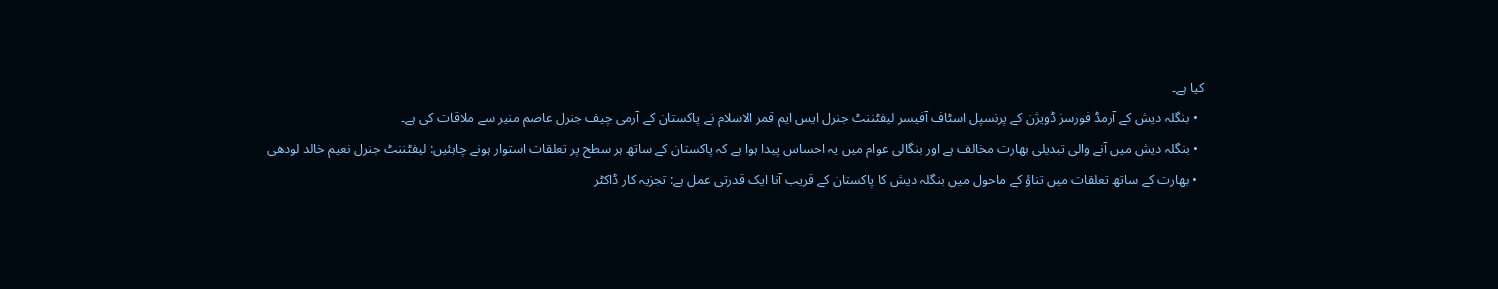کیا ہے۔
  • بنگلہ دیش کے آرمڈ فورسز ڈویژن کے پرنسپل اسٹاف آفیسر لیفٹننٹ جنرل ایس ایم قمر الاسلام نے پاکستان کے آرمی چیف جنرل عاصم منیر سے ملاقات کی ہے۔
  • بنگلہ دیش میں آنے والی تبدیلی بھارت مخالف ہے اور بنگالی عوام میں یہ احساس پیدا ہوا ہے کہ پاکستان کے ساتھ ہر سطح پر تعلقات استوار ہونے چاہئیں: لیفٹننٹ جنرل نعیم خالد لودھی
  • بھارت کے ساتھ تعلقات میں تناؤ کے ماحول میں بنگلہ دیش کا پاکستان کے قریب آنا ایک قدرتی عمل ہے: تجزیہ کار ڈاکٹر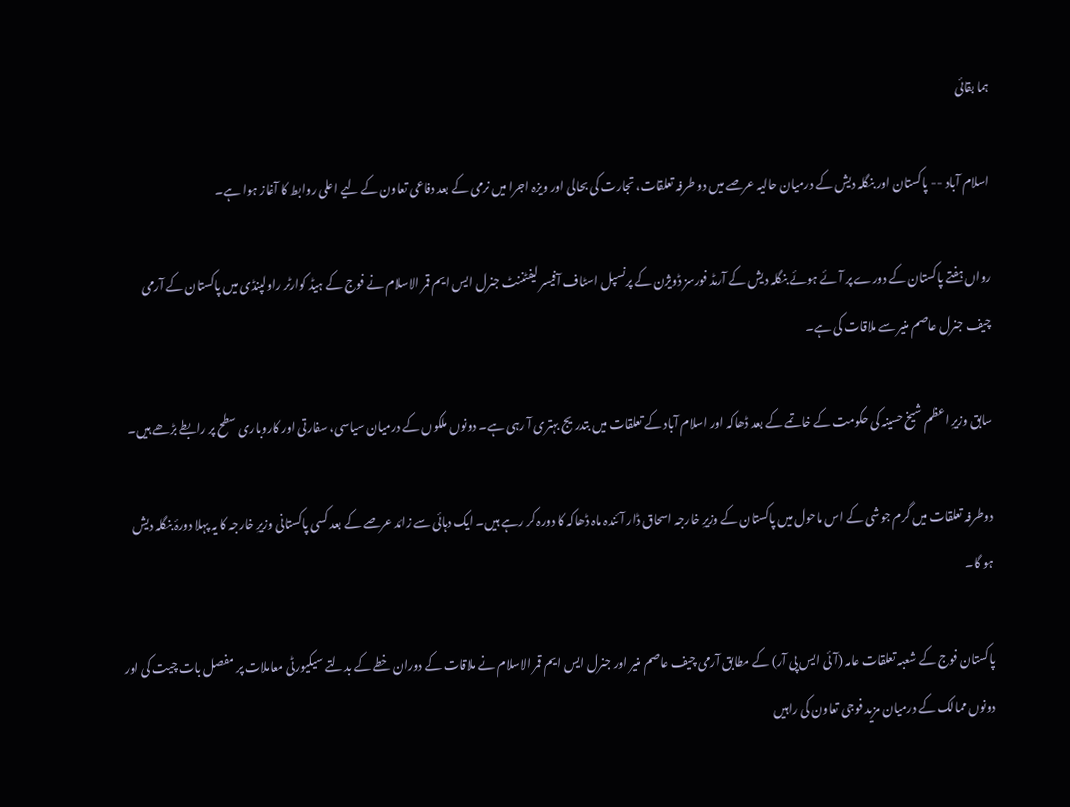ہما بقائی

اسلام آباد -- پاکستان اور بنگلہ دیش کے درمیان حالیہ عرصے میں دو طرفہ تعلقات، تجارت کی بحالی اور ویزہ اجرا میں نرمی کے بعد دفاعی تعاون کے لیے اعلی روابط کا آغاز ہوا ہے۔

رواں ہفتے پاکستان کے دورے پر آئے ہوئے بنگلہ دیش کے آرمڈ فورسز ڈویژن کے پرنسپل اسٹاف آفیسر لیفٹننٹ جنرل ایس ایم قمر الاسلام نے فوج کے ہیڈ کوارٹر راولپنڈی میں پاکستان کے آرمی چیف جنرل عاصم منیر سے ملاقات کی ہے۔

سابق وزیرِ اعظم شیخ حسینہ کی حکومت کے خاتمے کے بعد ڈھاکہ اور اسلام آباد کے تعلقات میں بتدریج بہتری آ رہی ہے۔ دونوں ملکوں کے درمیان سیاسی، سفارتی اور کاروباری سطح پر رابطے بڑھے ہیں۔

دوطرفہ تعلقات میں گرم جوشی کے اس ماحول میں پاکستان کے وزیرِ خارجہ اسحاق ڈار آئندہ ماہ ڈھاکہ کا دورہ کر رہے ہیں۔ ایک دہائی سے زائد عرصے کے بعد کسی پاکستانی وزیرِ خارجہ کا یہ پہلا دورۂ بنگلہ دیش ہو گا۔

پاکستان فوج کے شعبہ تعلقات عامہ (آئی ایس پی آر) کے مطابق آرمی چیف عاصم منیر اور جنرل ایس ایم قمر الاسلام نے ملاقات کے دوران خطے کے بدلتے سیکیورٹی معاملات پر مفصل بات چیت کی اور دونوں ممالک کے درمیان مزید فوجی تعاون کی راہیں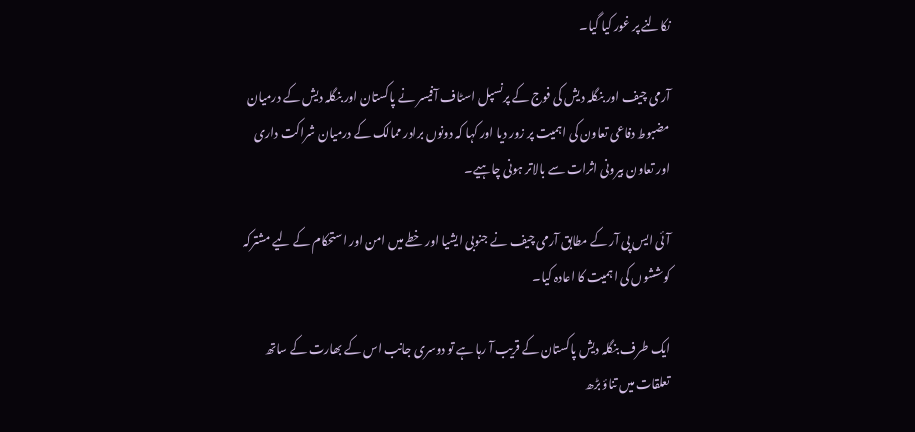نکالنے پر غور کیا گیا۔

آرمی چیف اور بنگلہ دیش کی فوج کے پرنسپل اسٹاف آفیسر نے پاکستان اور بنگلہ دیش کے درمیان مضبوط دفاعی تعاون کی اہمیت پر زور دیا اور کہا کہ دونوں برادر ممالک کے درمیان شراکت داری اور تعاون بیرونی اثرات سے بالاتر ہونی چاہیے۔

آئی ایس پی آر کے مطابق آرمی چیف نے جنوبی ایشیا اور خطے میں امن اور استحکام کے لیے مشترکہ کوششوں کی اہمیت کا اعادہ کیا۔

ایک طرف بنگلہ دیش پاکستان کے قریب آ رہا ہے تو دوسری جانب اس کے بھارت کے ساتھ تعلقات میں تناؤ بڑھ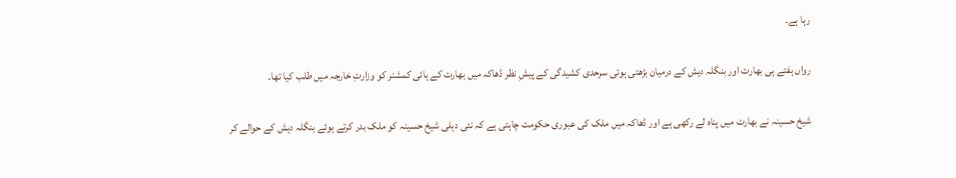رہا ہے۔

رواں ہفتے ہی بھارت اور بنگلہ دیش کے درمیان بڑھتی ہوئی سرحدی کشیدگی کے پیشِ نظر ڈھاکہ میں بھارت کے ہائی کمشنر کو وزارتِ خارجہ میں طلب کیا تھا۔

شیخ حسینہ نے بھارت میں پناہ لے رکھی ہے اور ڈھاکہ میں ملک کی عبوری حکومت چاہتی ہے کہ نئی دہلی شیخ حسینہ کو ملک بدر کرتے ہوئے بنگلہ دیش کے حوالے کر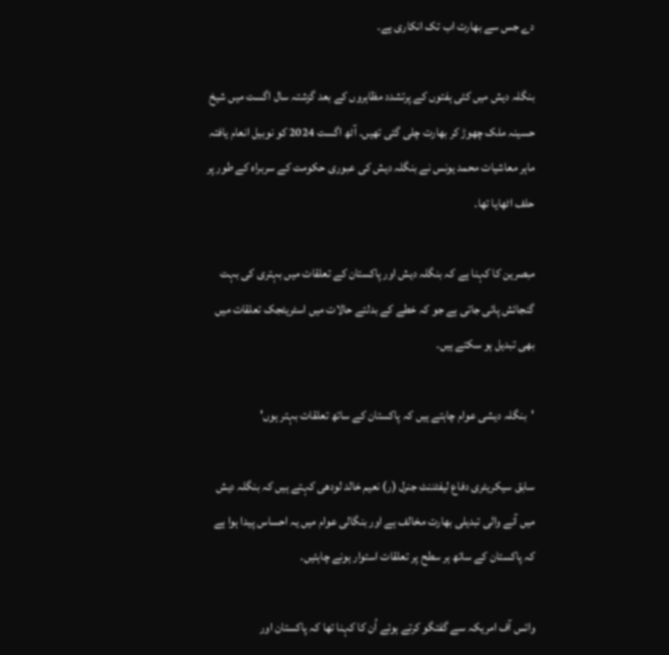دے جس سے بھارت اب تک انکاری ہے۔

بنگلہ دیش میں کئی ہفتوں کے پرتشدد مظاہروں کے بعد گزشتہ سال اگست میں شیخ حسینہ ملک چھوڑ کر بھارت چلی گئی تھیں۔ آٹھ اگست 2024 کو نوبیل انعام یافتہ ماہر معاشیات محمد یونس نے بنگلہ دیش کی عبوری حکومت کے سربراہ کے طور پر حلف اٹھایا تھا۔

مبصرین کا کہنا ہے کہ بنگلہ دیش اور پاکستان کے تعلقات میں بہتری کی بہت گنجائش پائی جاتی ہے جو کہ خطے کے بدلتے حالات میں اسٹریٹجک تعلقات میں بھی تبدیل ہو سکتے ہیں۔

'بنگلہ دیشی عوام چاہتے ہیں کہ پاکستان کے ساتھ تعلقات بہتر ہوں'

سابق سیکریٹری دفاع لیفٹننٹ جنرل (ر) نعیم خالد لودھی کہتے ہیں کہ بنگلہ دیش میں آنے والی تبدیلی بھارت مخالف ہے اور بنگالی عوام میں یہ احساس پیدا ہوا ہے کہ پاکستان کے ساتھ ہر سطح پر تعلقات استوار ہونے چاہئیں۔

وائس آف امریکہ سے گفتگو کرتے ہوئے اُن کا کہنا تھا کہ پاکستان اور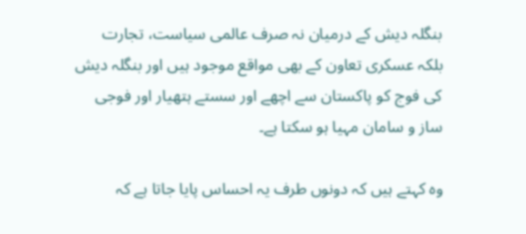بنگلہ دیش کے درمیان نہ صرف عالمی سیاست، تجارت بلکہ عسکری تعاون کے بھی مواقع موجود ہیں اور بنگلہ دیش کی فوج کو پاکستان سے اچھے اور سستے ہتھیار اور فوجی ساز و سامان مہیا ہو سکتا ہے۔

وہ کہتے ہیں کہ دونوں طرف یہ احساس پایا جاتا ہے کہ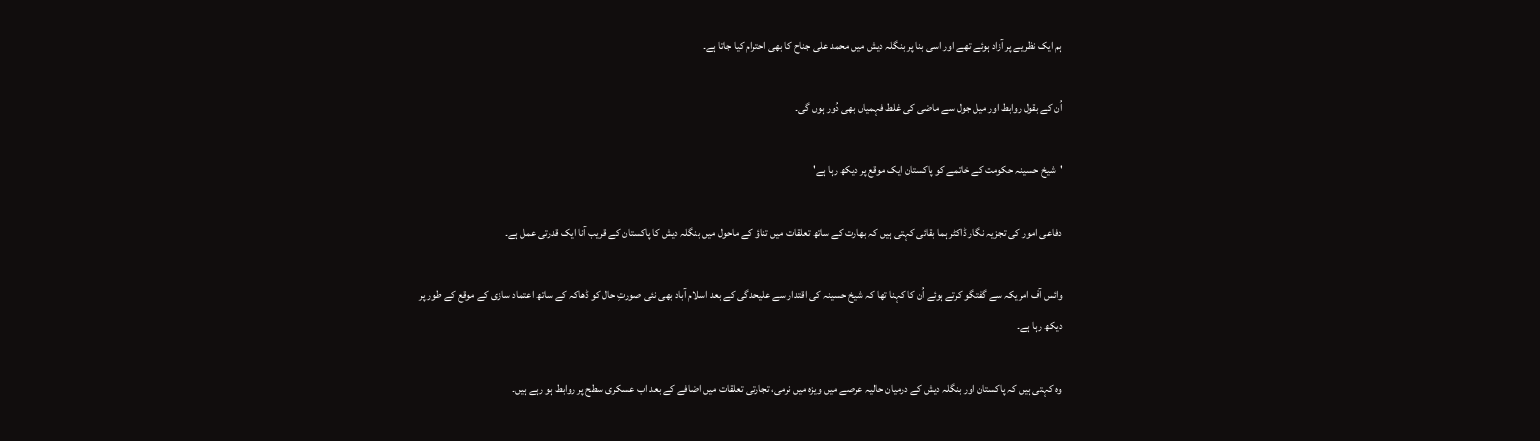ہم ایک نظریے پر آزاد ہوئے تھے اور اسی بنا پر بنگلہ دیش میں محمد علی جناح کا بھی احترام کیا جاتا ہے۔

اُن کے بقول روابط اور میل جول سے ماضی کی غلط فہمیاں بھی دُور ہوں گی۔

'شیخ حسینہ حکومت کے خاتمے کو پاکستان ایک موقع پر دیکھ رہا ہے'

دفاعی امور کی تجزیہ نگار ڈاکٹر ہما بقائی کہتی ہیں کہ بھارت کے ساتھ تعلقات میں تناؤ کے ماحول میں بنگلہ دیش کا پاکستان کے قریب آنا ایک قدرتی عمل ہے۔

وائس آف امریکہ سے گفتگو کرتے ہوئے اُن کا کہنا تھا کہ شیخ حسینہ کی اقتدار سے علیحدگی کے بعد اسلام آباد بھی نئی صورتِ حال کو ڈھاکہ کے ساتھ اعتماد سازی کے موقع کے طور پر دیکھ رہا ہے۔

وہ کہتی ہیں کہ پاکستان اور بنگلہ دیش کے درمیان حالیہ عرصے میں ویزہ میں نرمی، تجارتی تعلقات میں اضافے کے بعد اب عسکری سطح پر روابط ہو رہے ہیں۔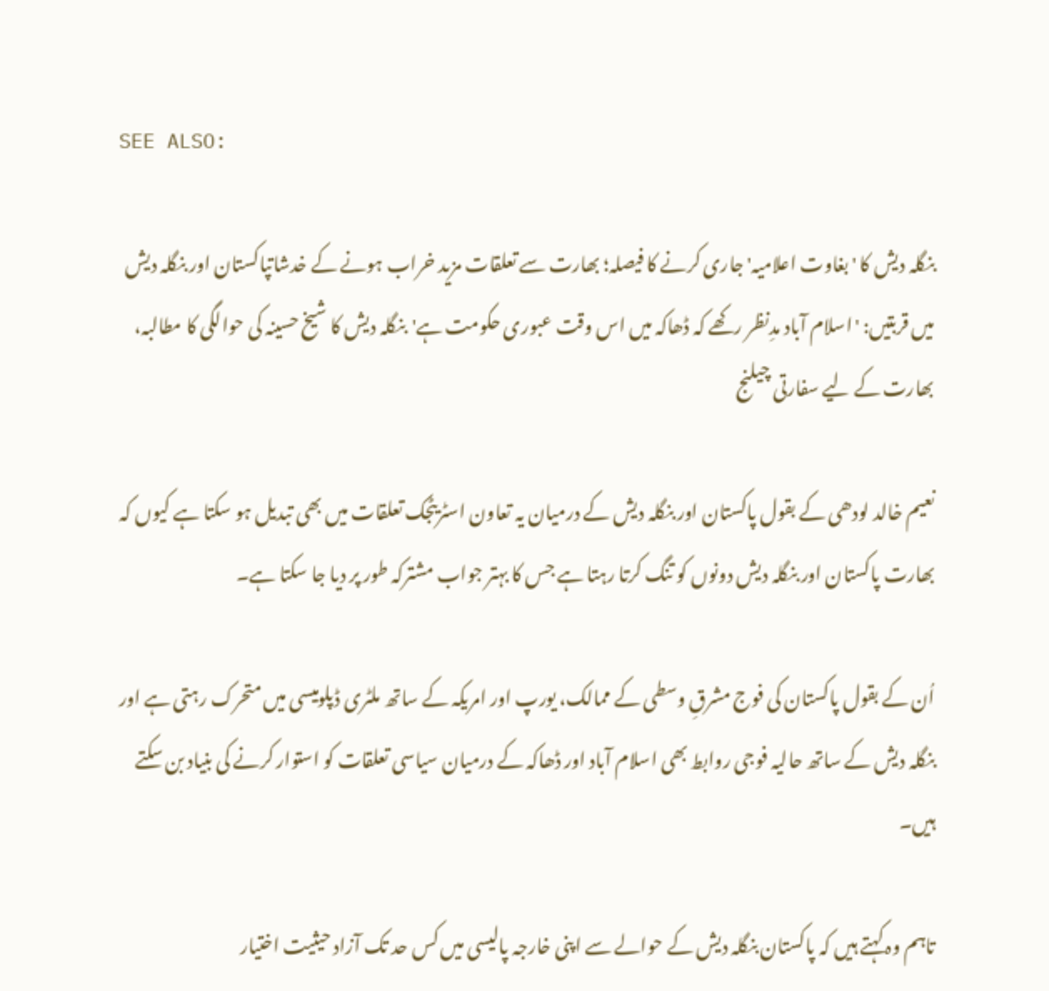SEE ALSO:

بنگلہ دیش کا 'بغاوت اعلامیہ' جاری کرنے کا فیصلہ؛ بھارت سے تعلقات مزید خراب ہونے کے خدشاتپاکستان اور بنگلہ دیش میں قربتیں: 'اسلام آباد مدِنظر رکھے کہ ڈھاکہ میں اس وقت عبوری حکومت ہے'بنگلہ دیش کا شیخ حسینہ کی حوالگی کا مطالبہ، بھارت کے لیے سفارتی چیلنج

نعیم خالد لودھی کے بقول پاکستان اور بنگلہ دیش کے درمیان یہ تعاون اسٹریٹجک تعلقات میں بھی تبدیل ہو سکتا ہے کیوں کہ بھارت پاکستان اور بنگلہ دیش دونوں کو تنگ کرتا رہتا ہے جس کا بہتر جواب مشترکہ طور پر دیا جا سکتا ہے۔

اُن کے بقول پاکستان کی فوج مشرقِ وسطی کے ممالک، یورپ اور امریکہ کے ساتھ ملٹری ڈپلومیسی میں متحرک رہتی ہے اور بنگلہ دیش کے ساتھ حالیہ فوجی روابط بھی اسلام آباد اور ڈھاکہ کے درمیان سیاسی تعلقات کو استوار کرنے کی بنیاد بن سکتے ہیں۔

تاہم وہ کہتے ہیں کہ پاکستان بنگلہ دیش کے حوالے سے اپنی خارجہ پالیسی میں کس حد تک آزاد حیثیت اختیار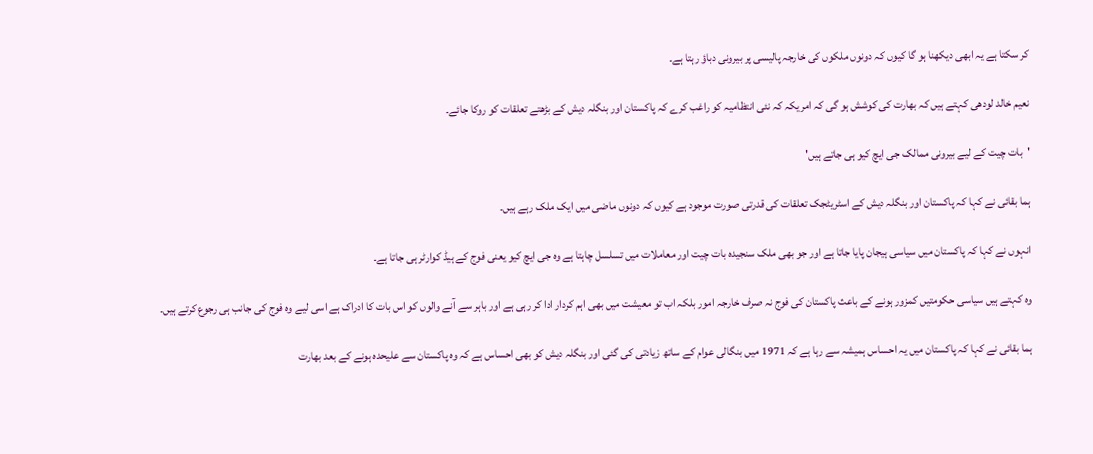کر سکتا ہے یہ ابھی دیکھنا ہو گا کیوں کہ دونوں ملکوں کی خارجہ پالیسی پر بیرونی دباؤ رہتا ہے۔

نعیم خالد لودھی کہتے ہیں کہ بھارت کی کوشش ہو گی کہ امریکہ کہ نئی انتظامیہ کو راغب کرے کہ پاکستان اور بنگلہ دیش کے بڑھتے تعلقات کو روکا جائے۔

'بات چیت کے لیے بیرونی ممالک جی ایچ کیو ہی جاتے ہیں'

ہما بقائی نے کہا کہ پاکستان اور بنگلہ دیش کے اسٹریٹجک تعلقات کی قدرتی صورت موجود ہے کیوں کہ دونوں ماضی میں ایک ملک رہے ہیں۔

انہوں نے کہا کہ پاکستان میں سیاسی ہیجان پایا جاتا ہے اور جو بھی ملک سنجیدہ بات چیت اور معاملات میں تسلسل چاہتا ہے وہ جی ایچ کیو یعنی فوج کے ہیڈ کوارٹر ہی جاتا ہے۔

وہ کہتے ہیں سیاسی حکومتیں کمزور ہونے کے باعث پاکستان کی فوج نہ صرف خارجہ امور بلکہ اب تو معیشت میں بھی اہم کردار ادا کر رہی ہے اور باہر سے آنے والوں کو اس بات کا ادراک ہے اسی لیے وہ فوج کی جانب ہی رجوع کرتے ہیں۔

ہما بقائی نے کہا کہ پاکستان میں یہ احساس ہمیشہ سے رہا ہے کہ 1971 میں بنگالی عوام کے ساتھ زیادتی کی گئی اور بنگلہ دیش کو بھی احساس ہے کہ وہ پاکستان سے علیحدہ ہونے کے بعد بھارت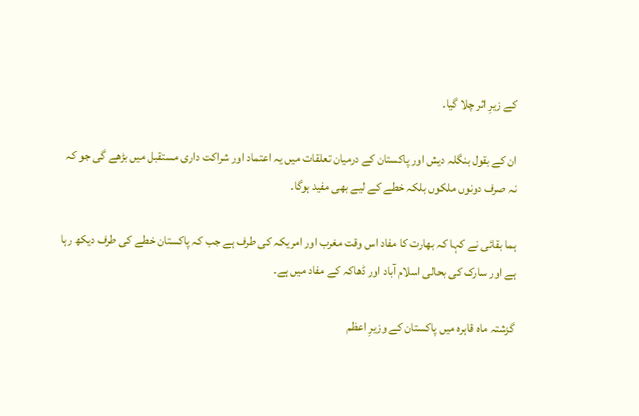کے زیرِ اثر چلا گیا۔

ان کے بقول بنگلہ دیش اور پاکستان کے درمیان تعلقات میں یہ اعتماد اور شراکت داری مستقبل میں بڑھے گی جو کہ نہ صرف دونوں ملکوں بلکہ خطے کے لیے بھی مفید ہوگا۔

ہما بقائی نے کہا کہ بھارت کا مفاد اس وقت مغرب اور امریکہ کی طرف ہے جب کہ پاکستان خطے کی طرف دیکھ رہا ہے اور سارک کی بحالی اسلام آباد اور ڈھاکہ کے مفاد میں ہے۔

گزشتہ ماہ قاہرہ میں پاکستان کے وزیرِ اعظم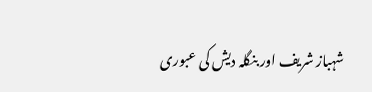شہباز شریف اور بنگلہ دیش کی عبوری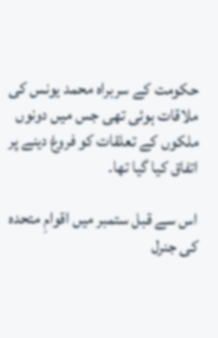حکومت کے سربراہ محمد یونس کی ملاقات ہوئی تھی جس میں دونوں ملکوں کے تعلقات کو فروغ دینے پر اتفاق کیا گیا تھا۔

اس سے قبل ستمبر میں اقوامِ متحدہ کی جنرل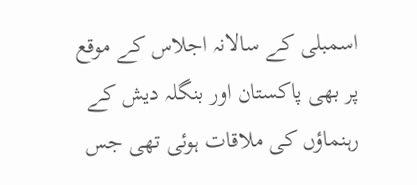اسمبلی کے سالانہ اجلاس کے موقع پر بھی پاکستان اور بنگلہ دیش کے رہنماؤں کی ملاقات ہوئی تھی جس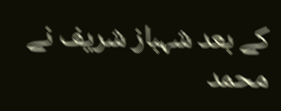کے بعد شہباز شریف نے محمد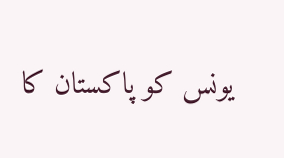یونس کو پاکستان کا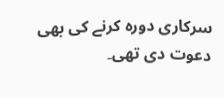سرکاری دورہ کرنے کی بھی دعوت دی تھی۔